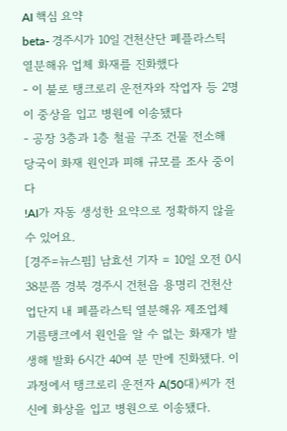AI 핵심 요약
beta- 경주시가 10일 건천산단 폐플라스틱 열분해유 업체 화재를 진화했다
- 이 불로 탱크로리 운전자와 작업자 등 2명이 중상을 입고 병원에 이송됐다
- 공장 3층과 1층 철골 구조 건물 전소해 당국이 화재 원인과 피해 규모를 조사 중이다
!AI가 자동 생성한 요약으로 정확하지 않을 수 있어요.
[경주=뉴스핌] 남효선 기자 = 10일 오전 0시 38분쯤 경북 경주시 건천읍 용명리 건천산업단지 내 폐플라스틱 열분해유 제조업체 기름탱크에서 원인을 알 수 없는 화재가 발생해 발화 6시간 40여 분 만에 진화됐다. 이 과정에서 탱크로리 운전자 A(50대)씨가 전신에 화상을 입고 병원으로 이송됐다.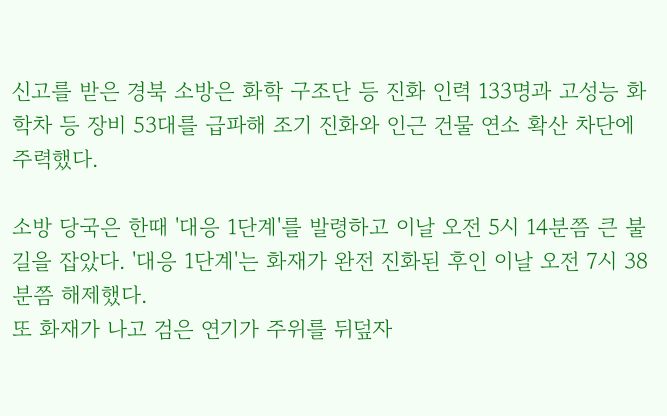신고를 받은 경북 소방은 화학 구조단 등 진화 인력 133명과 고성능 화학차 등 장비 53대를 급파해 조기 진화와 인근 건물 연소 확산 차단에 주력했다.

소방 당국은 한때 '대응 1단계'를 발령하고 이날 오전 5시 14분쯤 큰 불길을 잡았다. '대응 1단계'는 화재가 완전 진화된 후인 이날 오전 7시 38분쯤 해제했다.
또 화재가 나고 검은 연기가 주위를 뒤덮자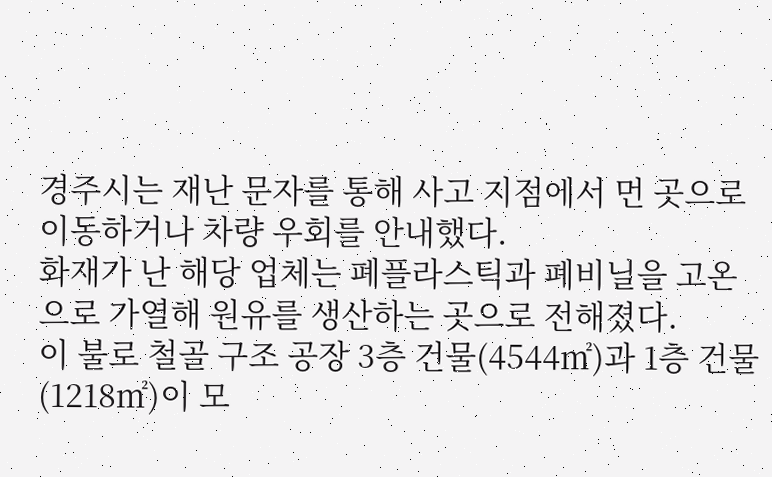경주시는 재난 문자를 통해 사고 지점에서 먼 곳으로 이동하거나 차량 우회를 안내했다.
화재가 난 해당 업체는 폐플라스틱과 폐비닐을 고온으로 가열해 원유를 생산하는 곳으로 전해졌다.
이 불로 철골 구조 공장 3층 건물(4544㎡)과 1층 건물(1218㎡)이 모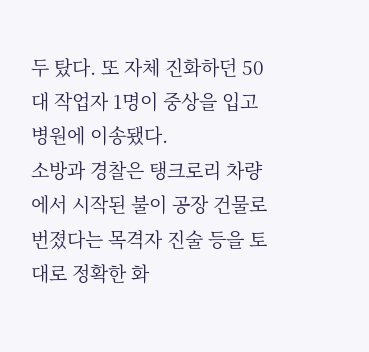두 탔다. 또 자체 진화하던 50대 작업자 1명이 중상을 입고 병원에 이송됐다.
소방과 경찰은 탱크로리 차량에서 시작된 불이 공장 건물로 번졌다는 목격자 진술 등을 토대로 정확한 화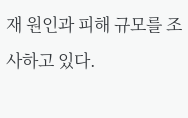재 원인과 피해 규모를 조사하고 있다.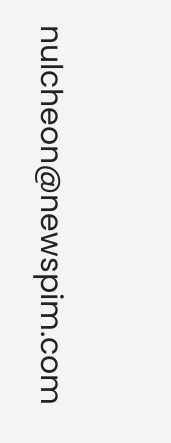nulcheon@newspim.com